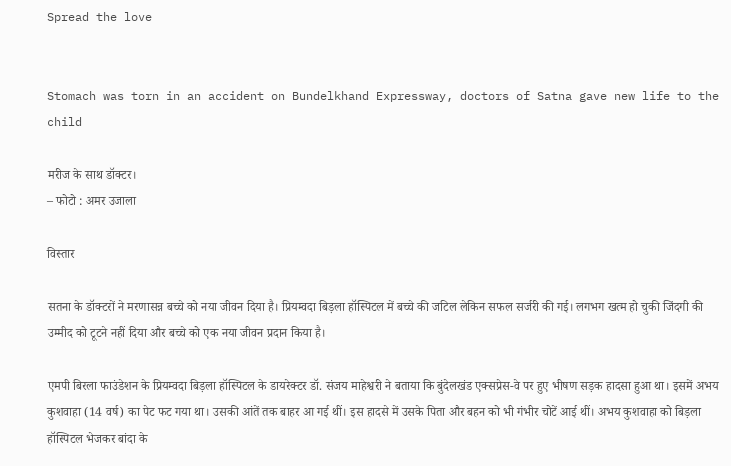Spread the love


Stomach was torn in an accident on Bundelkhand Expressway, doctors of Satna gave new life to the child

मरीज के साथ डॉक्टर।
– फोटो : अमर उजाला

विस्तार

सतना के डॉक्टरों ने मरणासन्न बच्चे को नया जीवन दिया है। प्रियम्वदा बिड़ला हॉस्पिटल में बच्चे की जटिल लेकिन सफल सर्जरी की गई। लगभग खत्म हो चुकी जिंदगी की उम्मीद को टूटने नहीं दिया और बच्चे को एक नया जीवन प्रदान किया है।

एमपी बिरला फाउंडेशन के प्रियम्वदा बिड़ला हॉस्पिटल के डायरेक्टर डॉ. संजय माहेश्वरी ने बताया कि बुंदेलखंड एक्सप्रेस-वे पर हुए भीषण सड़क हादसा हुआ था। इसमें अभय कुशवाहा (14 वर्ष) का पेट फट गया था। उसकी आंतें तक बाहर आ गई थीं। इस हादसे में उसके पिता और बहन को भी गंभीर चोटें आई थीं। अभय कुशवाहा को बिड़ला हॉस्पिटल भेजकर बांदा के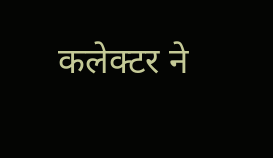कलेक्टर ने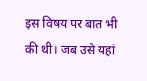इस विषय पर बात भी की थी। जब उसे यहां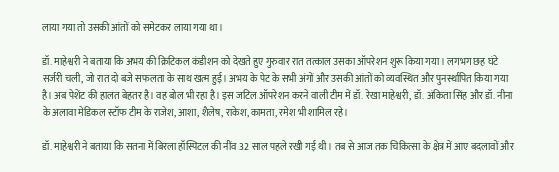लाया गया तो उसकी आंतों को समेटकर लाया गया था।

डॉ. माहेश्वरी ने बताया कि अभय की क्रिटिकल कंडीशन को देखते हुए गुरुवार रात तत्काल उसका ऑपरेशन शुरू किया गया। लगभग छह घंटे सर्जरी चली, जो रात दो बजे सफलता के साथ खत्म हुई। अभय के पेट के सभी अंगों और उसकी आंतों को व्यवस्थित और पुनर्स्थापित किया गया है। अब पेशेंट की हालत बेहतर है। वह बोल भी रहा है। इस जटिल ऑपरेशन करने वाली टीम में डॉ. रेखा माहेश्वरी, डॉ. अंकिता सिंह और डॉ. नीना के अलावा मेडिकल स्टॉफ टीम के राजेश, आशा, शैलेष, राकेश, कामता, रमेश भी शामिल रहे।

डॉ. माहेश्वरी ने बताया कि सतना में बिरला हॉस्पिटल की नींव 32 साल पहले रखी गई थी। तब से आज तक चिकित्सा के क्षेत्र में आए बदलावों और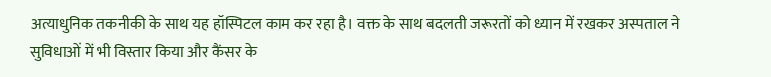अत्याधुनिक तकनीकी के साथ यह हॉस्पिटल काम कर रहा है। वक्त के साथ बदलती जरूरतों को ध्यान में रखकर अस्पताल ने सुविधाओं में भी विस्तार किया और कैंसर के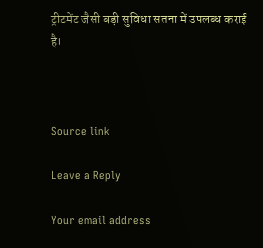ट्रीटमेंट जैसी बड़ी सुविधा सतना में उपलब्ध कराई है।



Source link

Leave a Reply

Your email address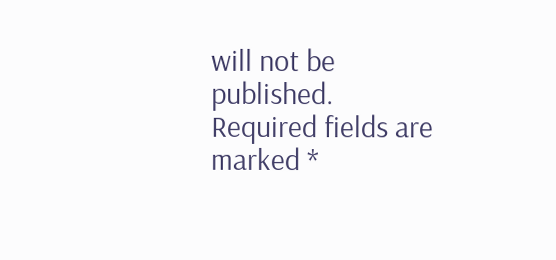will not be published. Required fields are marked *